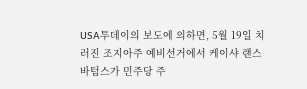USA투데이의 보도에 의하면, 5월 19일 치러진 조지아주 예비선거에서 케이샤 랜스 바텀스가 민주당 주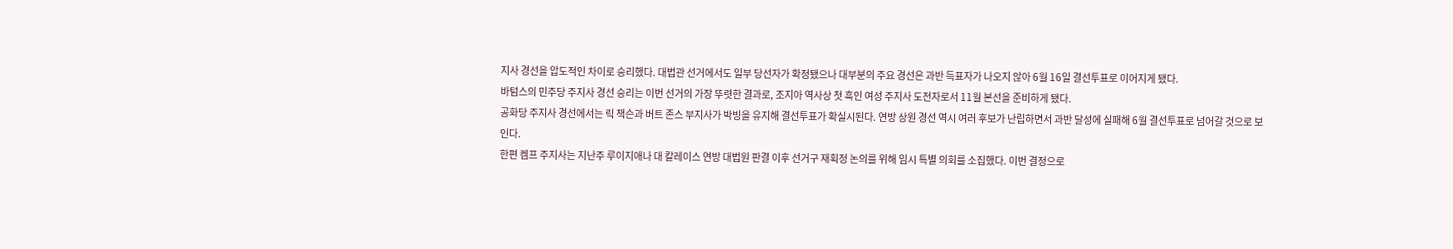지사 경선을 압도적인 차이로 승리했다. 대법관 선거에서도 일부 당선자가 확정됐으나 대부분의 주요 경선은 과반 득표자가 나오지 않아 6월 16일 결선투표로 이어지게 됐다.
바텀스의 민주당 주지사 경선 승리는 이번 선거의 가장 뚜렷한 결과로, 조지아 역사상 첫 흑인 여성 주지사 도전자로서 11월 본선을 준비하게 됐다.
공화당 주지사 경선에서는 릭 잭슨과 버트 존스 부지사가 박빙을 유지해 결선투표가 확실시된다. 연방 상원 경선 역시 여러 후보가 난립하면서 과반 달성에 실패해 6월 결선투표로 넘어갈 것으로 보인다.
한편 켐프 주지사는 지난주 루이지애나 대 칼레이스 연방 대법원 판결 이후 선거구 재획정 논의를 위해 임시 특별 의회를 소집했다. 이번 결정으로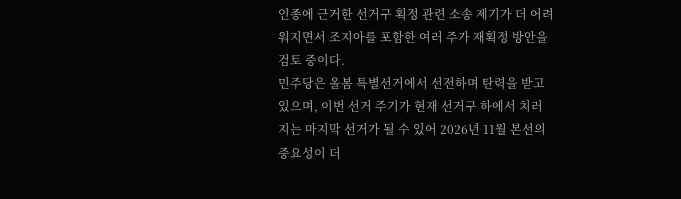인종에 근거한 선거구 획정 관련 소송 제기가 더 어려워지면서 조지아를 포함한 여러 주가 재획정 방안을 검토 중이다.
민주당은 올봄 특별선거에서 선전하며 탄력을 받고 있으며, 이번 선거 주기가 현재 선거구 하에서 치러지는 마지막 선거가 될 수 있어 2026년 11월 본선의 중요성이 더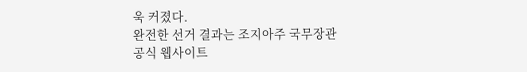욱 커졌다.
완전한 선거 결과는 조지아주 국무장관 공식 웹사이트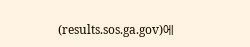(results.sos.ga.gov)에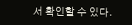서 확인할 수 있다.